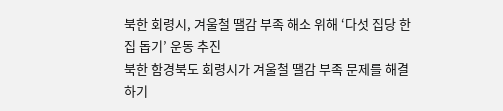북한 회령시, 겨울철 땔감 부족 해소 위해 ‘다섯 집당 한 집 돕기’ 운동 추진
북한 함경북도 회령시가 겨울철 땔감 부족 문제를 해결하기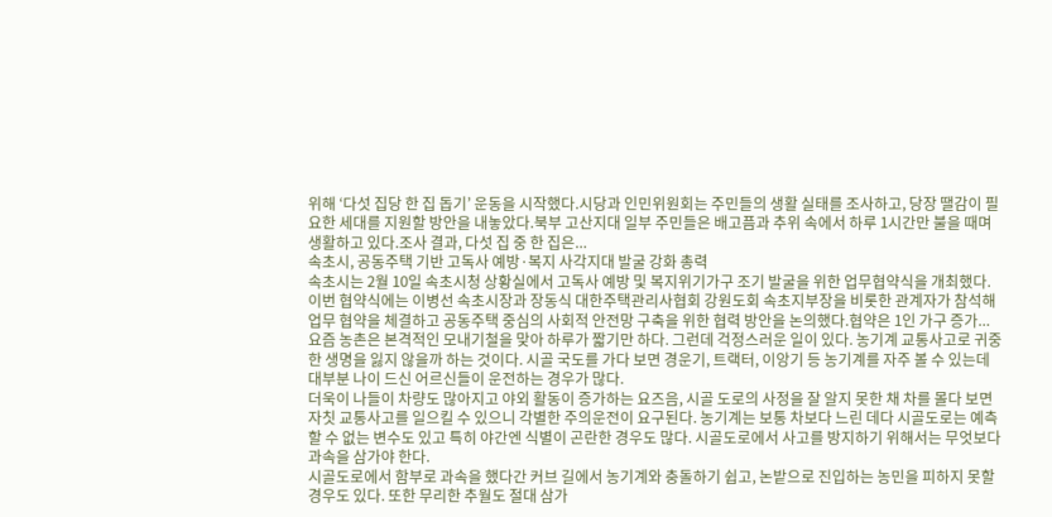위해 ‘다섯 집당 한 집 돕기’ 운동을 시작했다.시당과 인민위원회는 주민들의 생활 실태를 조사하고, 당장 땔감이 필요한 세대를 지원할 방안을 내놓았다.북부 고산지대 일부 주민들은 배고픔과 추위 속에서 하루 1시간만 불을 때며 생활하고 있다.조사 결과, 다섯 집 중 한 집은...
속초시, 공동주택 기반 고독사 예방·복지 사각지대 발굴 강화 총력
속초시는 2월 10일 속초시청 상황실에서 고독사 예방 및 복지위기가구 조기 발굴을 위한 업무협약식을 개최했다.이번 협약식에는 이병선 속초시장과 장동식 대한주택관리사협회 강원도회 속초지부장을 비롯한 관계자가 참석해 업무 협약을 체결하고 공동주택 중심의 사회적 안전망 구축을 위한 협력 방안을 논의했다.협약은 1인 가구 증가...
요즘 농촌은 본격적인 모내기철을 맞아 하루가 짧기만 하다. 그런데 걱정스러운 일이 있다. 농기계 교통사고로 귀중한 생명을 잃지 않을까 하는 것이다. 시골 국도를 가다 보면 경운기, 트랙터, 이앙기 등 농기계를 자주 볼 수 있는데 대부분 나이 드신 어르신들이 운전하는 경우가 많다.
더욱이 나들이 차량도 많아지고 야외 활동이 증가하는 요즈음, 시골 도로의 사정을 잘 알지 못한 채 차를 몰다 보면 자칫 교통사고를 일으킬 수 있으니 각별한 주의운전이 요구된다. 농기계는 보통 차보다 느린 데다 시골도로는 예측할 수 없는 변수도 있고 특히 야간엔 식별이 곤란한 경우도 많다. 시골도로에서 사고를 방지하기 위해서는 무엇보다 과속을 삼가야 한다.
시골도로에서 함부로 과속을 했다간 커브 길에서 농기계와 충돌하기 쉽고, 논밭으로 진입하는 농민을 피하지 못할 경우도 있다. 또한 무리한 추월도 절대 삼가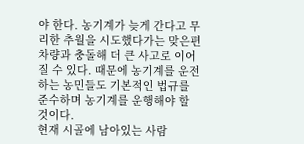야 한다. 농기계가 늦게 간다고 무리한 추월을 시도했다가는 맞은편 차량과 충돌해 더 큰 사고로 이어질 수 있다. 때문에 농기계를 운전하는 농민들도 기본적인 법규를 준수하며 농기계를 운행해야 할 것이다.
현재 시골에 남아있는 사람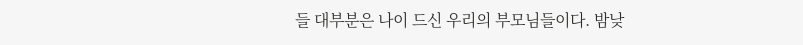들 대부분은 나이 드신 우리의 부모님들이다. 밤낮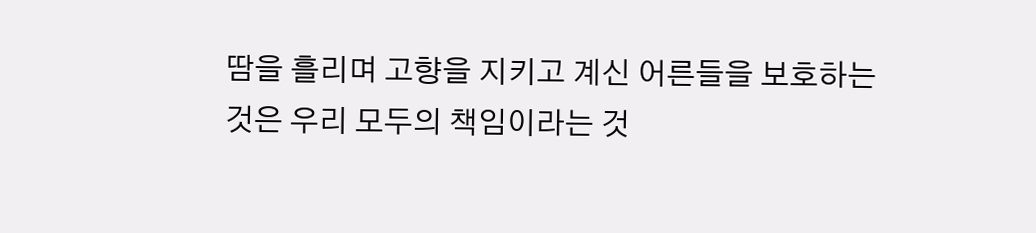땀을 흘리며 고향을 지키고 계신 어른들을 보호하는 것은 우리 모두의 책임이라는 것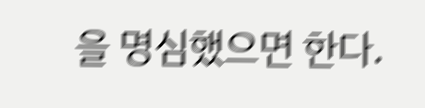을 명심했으면 한다.